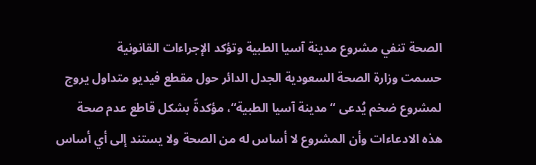الصحة تنفي مشروع مدينة آسيا الطبية وتؤكد الإجراءات القانونية
حسمت وزارة الصحة السعودية الجدل الدائر حول مقطع فيديو متداول يروج لمشروع ضخم يُدعى “مدينة آسيا الطبية“، مؤكدةً بشكل قاطع عدم صحة هذه الادعاءات وأن المشروع لا أساس له من الصحة ولا يستند إلى أي أساس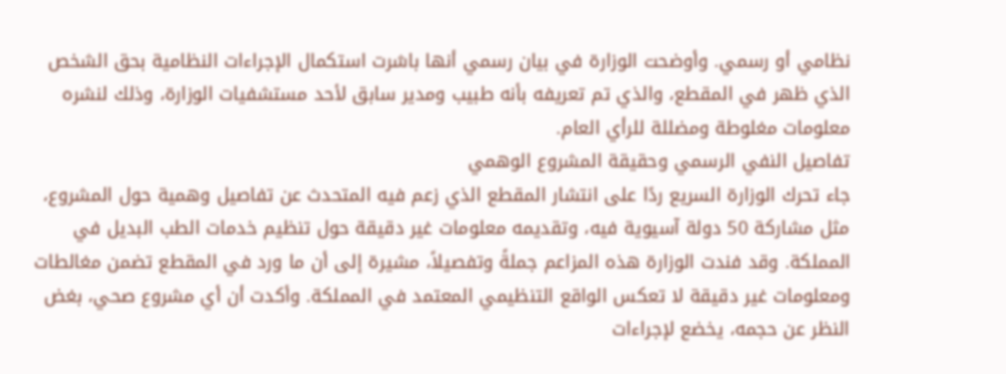نظامي أو رسمي. وأوضحت الوزارة في بيان رسمي أنها باشرت استكمال الإجراءات النظامية بحق الشخص الذي ظهر في المقطع، والذي تم تعريفه بأنه طبيب ومدير سابق لأحد مستشفيات الوزارة، وذلك لنشره معلومات مغلوطة ومضللة للرأي العام.
تفاصيل النفي الرسمي وحقيقة المشروع الوهمي
جاء تحرك الوزارة السريع ردًا على انتشار المقطع الذي زعم فيه المتحدث عن تفاصيل وهمية حول المشروع، مثل مشاركة 50 دولة آسيوية فيه، وتقديمه معلومات غير دقيقة حول تنظيم خدمات الطب البديل في المملكة. وقد فندت الوزارة هذه المزاعم جملةً وتفصيلاً، مشيرة إلى أن ما ورد في المقطع تضمن مغالطات ومعلومات غير دقيقة لا تعكس الواقع التنظيمي المعتمد في المملكة. وأكدت أن أي مشروع صحي، بغض النظر عن حجمه، يخضع لإجراءات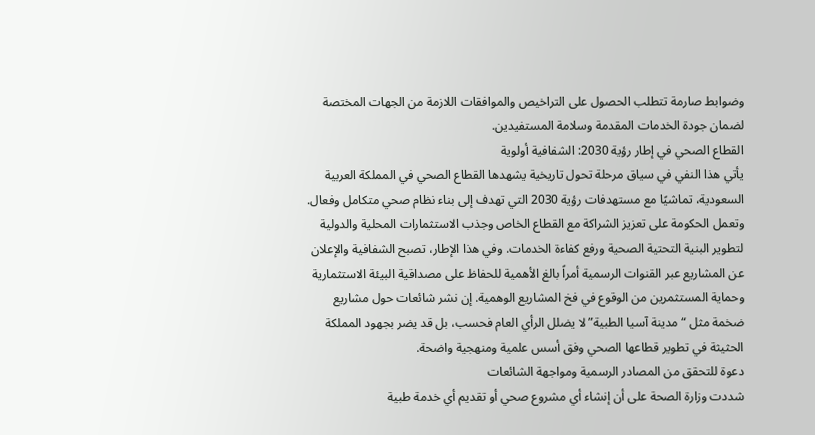وضوابط صارمة تتطلب الحصول على التراخيص والموافقات اللازمة من الجهات المختصة لضمان جودة الخدمات المقدمة وسلامة المستفيدين.
القطاع الصحي في إطار رؤية 2030: الشفافية أولوية
يأتي هذا النفي في سياق مرحلة تحول تاريخية يشهدها القطاع الصحي في المملكة العربية السعودية، تماشيًا مع مستهدفات رؤية 2030 التي تهدف إلى بناء نظام صحي متكامل وفعال. وتعمل الحكومة على تعزيز الشراكة مع القطاع الخاص وجذب الاستثمارات المحلية والدولية لتطوير البنية التحتية الصحية ورفع كفاءة الخدمات. وفي هذا الإطار، تصبح الشفافية والإعلان عن المشاريع عبر القنوات الرسمية أمراً بالغ الأهمية للحفاظ على مصداقية البيئة الاستثمارية وحماية المستثمرين من الوقوع في فخ المشاريع الوهمية. إن نشر شائعات حول مشاريع ضخمة مثل “مدينة آسيا الطبية” لا يضلل الرأي العام فحسب، بل قد يضر بجهود المملكة الحثيثة في تطوير قطاعها الصحي وفق أسس علمية ومنهجية واضحة.
دعوة للتحقق من المصادر الرسمية ومواجهة الشائعات
شددت وزارة الصحة على أن إنشاء أي مشروع صحي أو تقديم أي خدمة طبية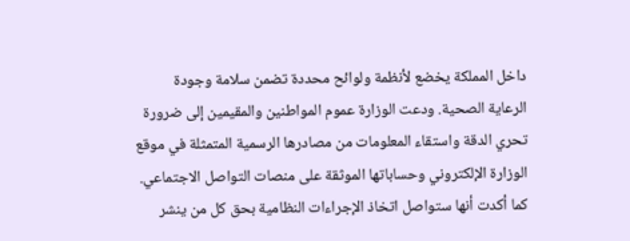داخل المملكة يخضع لأنظمة ولوائح محددة تضمن سلامة وجودة الرعاية الصحية. ودعت الوزارة عموم المواطنين والمقيمين إلى ضرورة تحري الدقة واستقاء المعلومات من مصادرها الرسمية المتمثلة في موقع الوزارة الإلكتروني وحساباتها الموثقة على منصات التواصل الاجتماعي. كما أكدت أنها ستواصل اتخاذ الإجراءات النظامية بحق كل من ينشر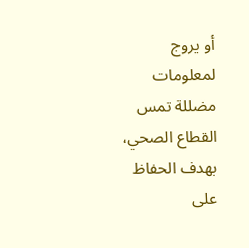أو يروج لمعلومات مضللة تمس القطاع الصحي، بهدف الحفاظ على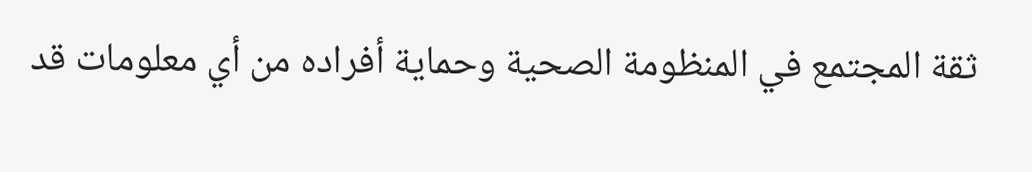ثقة المجتمع في المنظومة الصحية وحماية أفراده من أي معلومات قد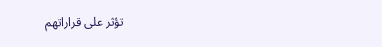تؤثر على قراراتهم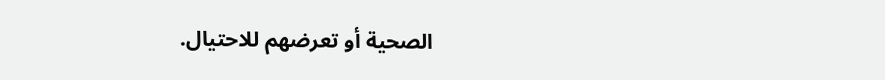الصحية أو تعرضهم للاحتيال.